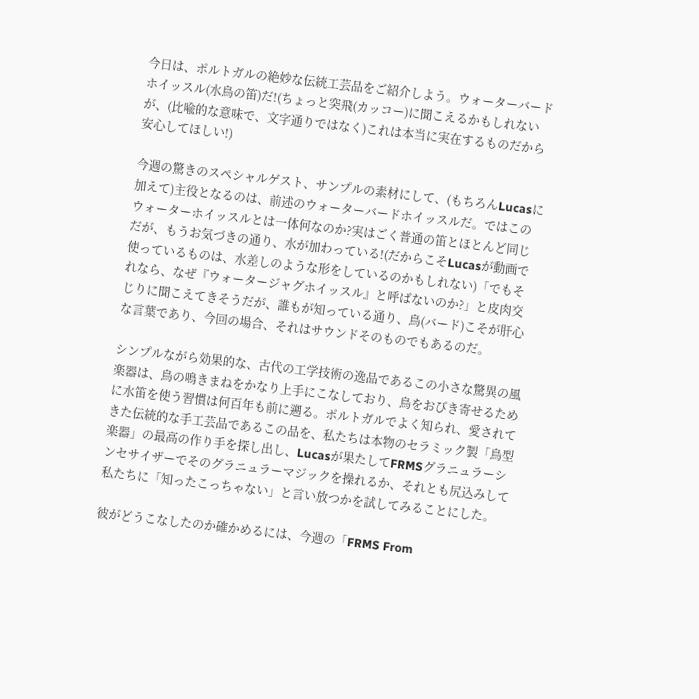今日は、ポルトガルの絶妙な伝統工芸品をご紹介しよう。ウォーターバードホイッスル(水鳥の笛)だ!(ちょっと突飛(カッコー)に聞こえるかもしれないが、(比喩的な意味で、文字通りではなく)これは本当に実在するものだから安心してほしい!)

今週の驚きのスペシャルゲスト、サンプルの素材にして、(もちろんLucasに加えて)主役となるのは、前述のウォーターバードホイッスルだ。ではこのウォーターホイッスルとは一体何なのか?実はごく普通の笛とほとんど同じだが、もうお気づきの通り、水が加わっている!(だからこそLucasが動画で使っているものは、水差しのような形をしているのかもしれない)「でもそれなら、なぜ『ウォータージャグホイッスル』と呼ばないのか?」と皮肉交じりに聞こえてきそうだが、誰もが知っている通り、鳥(バード)こそが肝心な言葉であり、今回の場合、それはサウンドそのものでもあるのだ。

シンプルながら効果的な、古代の工学技術の逸品であるこの小さな驚異の風楽器は、鳥の鳴きまねをかなり上手にこなしており、鳥をおびき寄せるために水笛を使う習慣は何百年も前に遡る。ポルトガルでよく知られ、愛されてきた伝統的な手工芸品であるこの品を、私たちは本物のセラミック製「鳥型楽器」の最高の作り手を探し出し、Lucasが果たしてFRMSグラニュラーシンセサイザーでそのグラニュラーマジックを操れるか、それとも尻込みして私たちに「知ったこっちゃない」と言い放つかを試してみることにした。

彼がどうこなしたのか確かめるには、今週の「FRMS From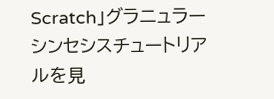Scratch」グラニュラーシンセシスチュートリアルを見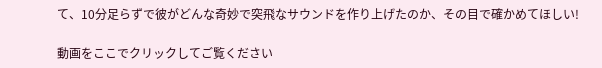て、10分足らずで彼がどんな奇妙で突飛なサウンドを作り上げたのか、その目で確かめてほしい!

動画をここでクリックしてご覧ください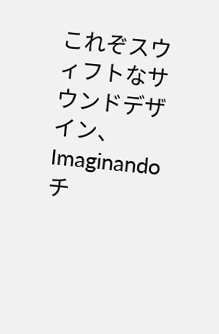これぞスウィフトなサウンドデザイン、
Imaginandoチ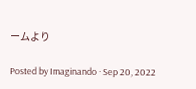ームより

Posted by Imaginando · Sep 20, 2022